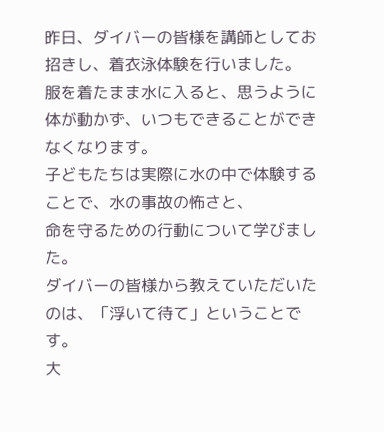昨日、ダイバーの皆様を講師としてお招きし、着衣泳体験を行いました。
服を着たまま水に入ると、思うように体が動かず、いつもできることができなくなります。
子どもたちは実際に水の中で体験することで、水の事故の怖さと、
命を守るための行動について学びました。
ダイバーの皆様から教えていただいたのは、「浮いて待て」ということです。
大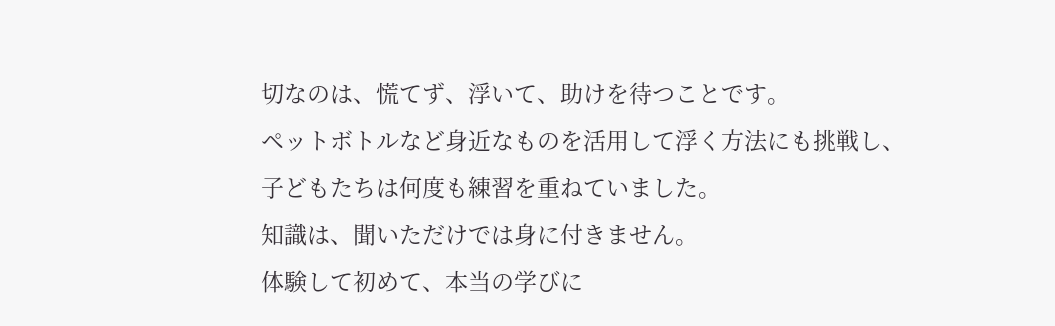切なのは、慌てず、浮いて、助けを待つことです。
ペットボトルなど身近なものを活用して浮く方法にも挑戦し、
子どもたちは何度も練習を重ねていました。
知識は、聞いただけでは身に付きません。
体験して初めて、本当の学びに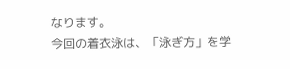なります。
今回の着衣泳は、「泳ぎ方」を学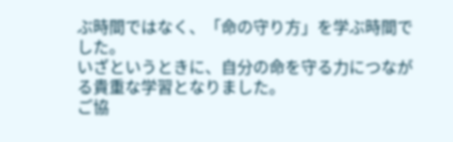ぶ時間ではなく、「命の守り方」を学ぶ時間でした。
いざというときに、自分の命を守る力につながる貴重な学習となりました。
ご協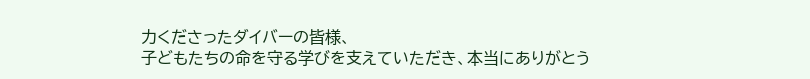力くださったダイバーの皆様、
子どもたちの命を守る学びを支えていただき、本当にありがとう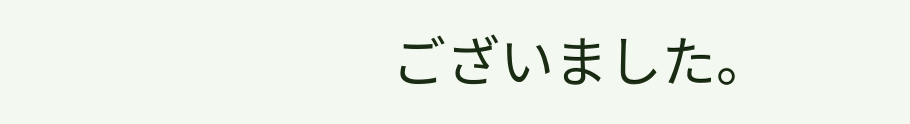ございました。